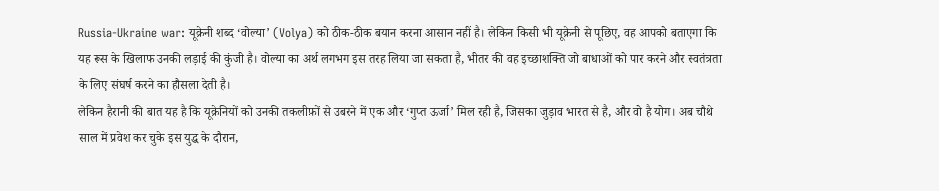Russia-Ukraine war: यूक्रेनी शब्द ‘वोल्या’ (Volya) को ठीक-ठीक बयान करना आसान नहीं है। लेकिन किसी भी यूक्रेनी से पूछिए, वह आपको बताएगा कि यह रूस के खिलाफ उनकी लड़ाई की कुंजी है। वोल्या का अर्थ लगभग इस तरह लिया जा सकता है, भीतर की वह इच्छाशक्ति जो बाधाओं को पार करने और स्वतंत्रता के लिए संघर्ष करने का हौसला देती है।
लेकिन हैरानी की बात यह है कि यूक्रेनियों को उनकी तकलीफ़ों से उबरने में एक और ‘गुप्त ऊर्जा’ मिल रही है, जिसका जुड़ाव भारत से है, और वो है योग। अब चौथे साल में प्रवेश कर चुके इस युद्ध के दौरान,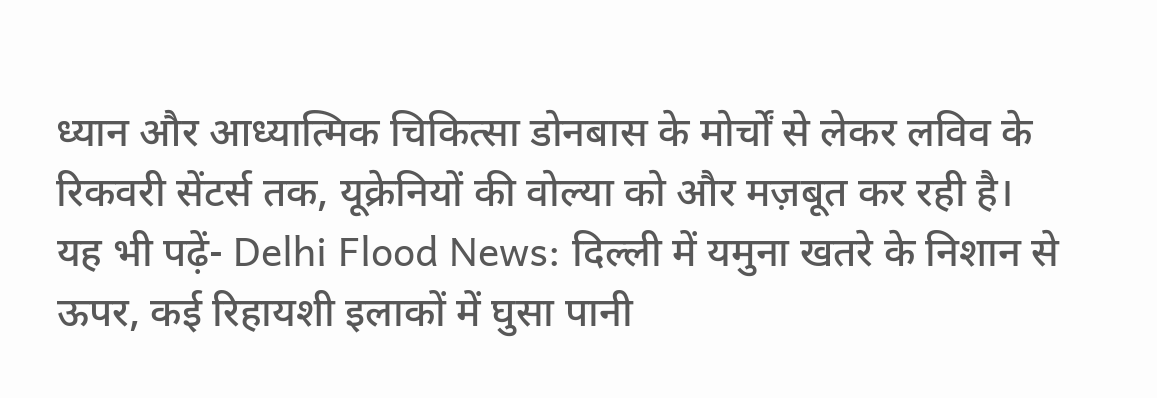ध्यान और आध्यात्मिक चिकित्सा डोनबास के मोर्चों से लेकर लविव के रिकवरी सेंटर्स तक, यूक्रेनियों की वोल्या को और मज़बूत कर रही है।
यह भी पढ़ें- Delhi Flood News: दिल्ली में यमुना खतरे के निशान से ऊपर, कई रिहायशी इलाकों में घुसा पानी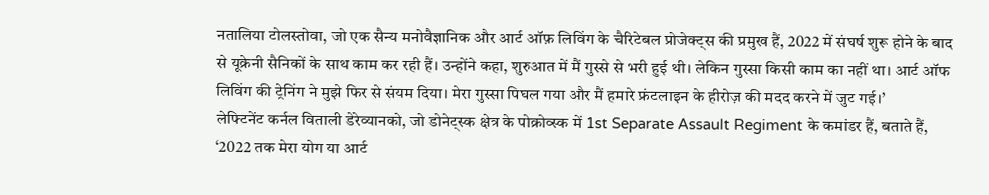नतालिया टोलस्तोवा, जो एक सैन्य मनोवैज्ञानिक और आर्ट ऑफ़ लिविंग के चैरिटेबल प्रोजेक्ट्स की प्रमुख हैं, 2022 में संघर्ष शुरू होने के बाद से यूक्रेनी सैनिकों के साथ काम कर रही हैं। उन्होंने कहा, शुरुआत में मैं गुस्से से भरी हुई थी। लेकिन गुस्सा किसी काम का नहीं था। आर्ट ऑफ लिविंग की ट्रेनिंग ने मुझे फिर से संयम दिया। मेरा गुस्सा पिघल गया और मैं हमारे फ्रंटलाइन के हीरोज़ की मदद करने में जुट गई।’
लेफ्टिनेंट कर्नल विताली डेरेव्यानको, जो डोनेट्स्क क्षेत्र के पोक्रोव्स्क में 1st Separate Assault Regiment के कमांडर हैं, बताते हैं, ‘2022 तक मेरा योग या आर्ट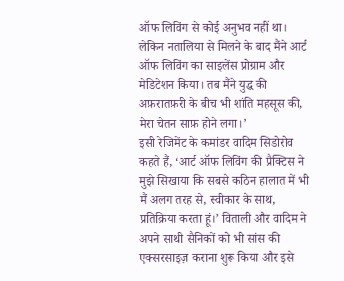ऑफ लिविंग से कोई अनुभव नहीं था। लेकिन नतालिया से मिलने के बाद मैंने आर्ट ऑफ लिविंग का साइलेंस प्रोग्राम और मेडिटेशन किया। तब मैंने युद्ध की अफ़रातफ़री के बीच भी शांति महसूस की, मेरा चेतन साफ़ होने लगा।’
इसी रेजिमेंट के कमांडर वादिम सिडोरोव कहते हैं, ‘आर्ट ऑफ लिविंग की प्रैक्टिस ने मुझे सिखाया कि सबसे कठिन हालात में भी मैं अलग तरह से, स्वीकार के साथ, प्रतिक्रिया करता हूं।’ विताली और वादिम ने अपने साथी सैनिकों को भी सांस की एक्सरसाइज़ कराना शुरू किया और इसे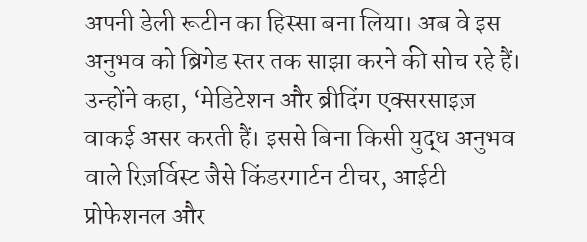अपनी डेली रूटीन का हिस्सा बना लिया। अब वे इस अनुभव को ब्रिगेड स्तर तक साझा करने की सोच रहे हैं।
उन्होंने कहा, ‘मेडिटेशन और ब्रीदिंग एक्सरसाइज़ वाकई असर करती हैं। इससे बिना किसी युद्ध अनुभव वाले रिज़र्विस्ट जैसे किंडरगार्टन टीचर, आईटी प्रोफेशनल और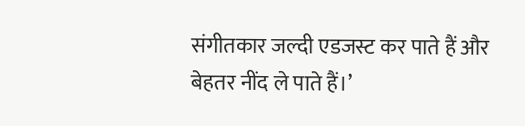संगीतकार जल्दी एडजस्ट कर पाते हैं और बेहतर नींद ले पाते हैं।’